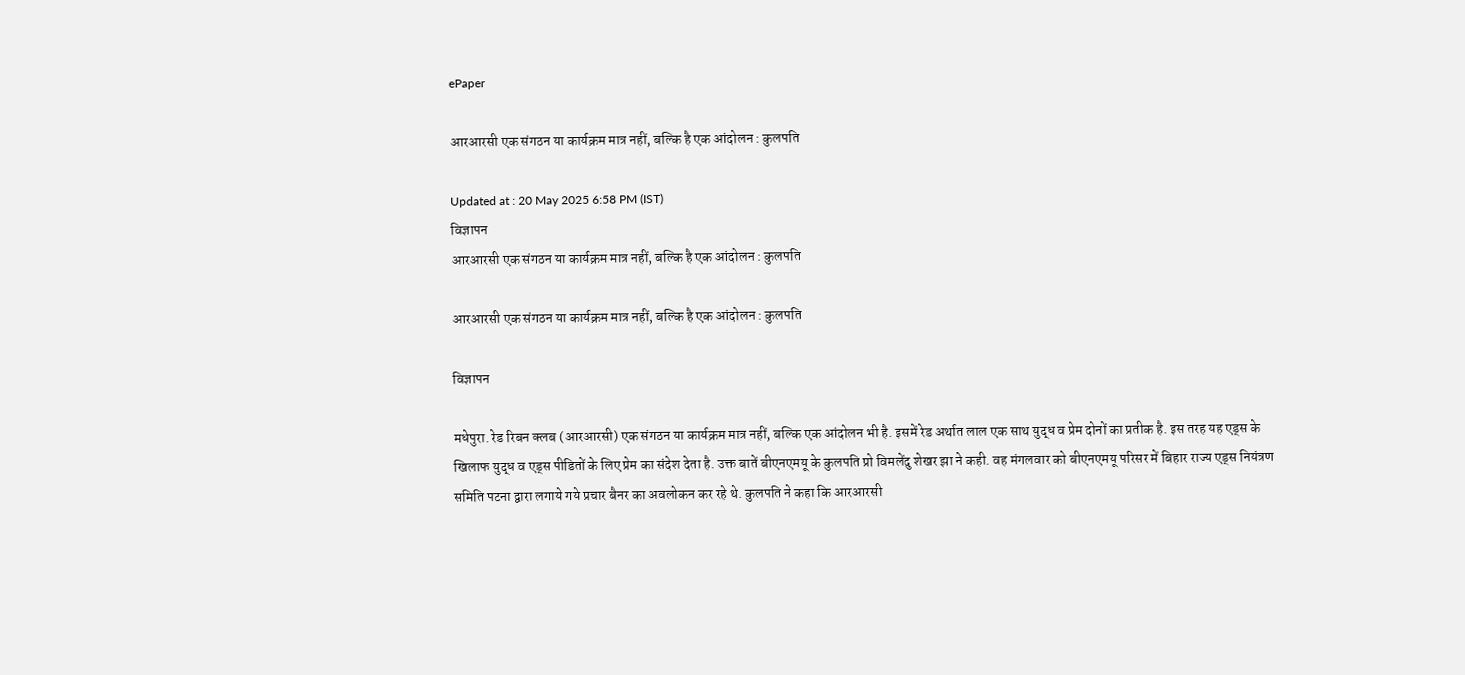ePaper

आरआरसी एक संगठन या कार्यक्रम मात्र नहीं, बल्कि है एक आंदोलन : कुलपति

Updated at : 20 May 2025 6:58 PM (IST)
विज्ञापन
आरआरसी एक संगठन या कार्यक्रम मात्र नहीं, बल्कि है एक आंदोलन : कुलपति

आरआरसी एक संगठन या कार्यक्रम मात्र नहीं, बल्कि है एक आंदोलन : कुलपति

विज्ञापन

मधेपुरा. रेड रिबन क्लब (आरआरसी) एक संगठन या कार्यक्रम मात्र नहीं, बल्कि एक आंदोलन भी है. इसमें रेड अर्थात लाल एक साथ युद्ध व प्रेम दोनों का प्रतीक है. इस तरह यह एड्स के खिलाफ युद्ध व एड्स पीडितों के लिए प्रेम का संदेश देता है. उक्त बातें बीएनएमयू के कुलपति प्रो विमलेंदु शेखर झा ने कही. वह मंगलवार को बीएनएमयू परिसर में बिहार राज्य एड्स नियंत्रण समिति पटना द्वारा लगाये गये प्रचार बैनर का अवलोकन कर रहे थे. कुलपति ने कहा कि आरआरसी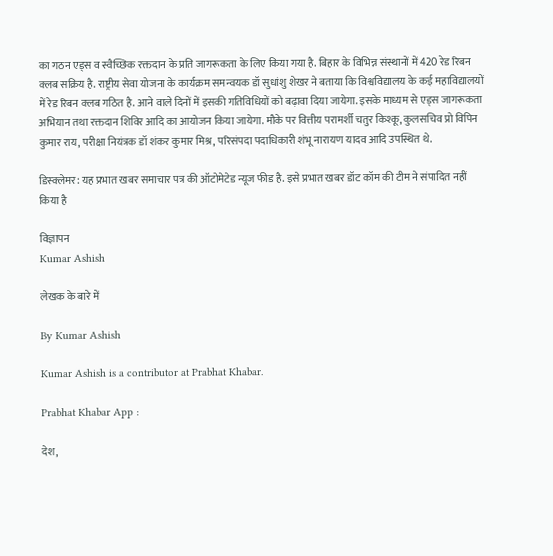का गठन एड्स व स्वैच्छिक रक्तदान के प्रति जागरूकता के लिए किया गया है. बिहार के विभिन्न संस्थानों में 420 रेड रिबन क्लब सक्रिय है. राष्ट्रीय सेवा योजना के कार्यक्रम समन्वयक डॉ सुधांशु शेखर ने बताया कि विश्वविद्यालय के कई महाविद्यालयों में रेड रिबन क्लब गठित है. आने वाले दिनों में इसकी गतिविधियों को बढ़ावा दिया जायेगा. इसके माध्यम से एड्स जागरूकता अभियान तथा रक्तदान शिविर आदि का आयोजन किया जायेगा. मौके पर वित्तीय परामर्शी चतुर किश्कू, कुलसचिव प्रो विपिन कुमार राय, परीक्षा नियंत्रक डॉ शंकर कुमार मिश्र, परिसंपदा पदाधिकारी शंभू नारायण यादव आदि उपस्थित थे.

डिस्क्लेमर: यह प्रभात खबर समाचार पत्र की ऑटोमेटेड न्यूज फीड है. इसे प्रभात खबर डॉट कॉम की टीम ने संपादित नहीं किया है

विज्ञापन
Kumar Ashish

लेखक के बारे में

By Kumar Ashish

Kumar Ashish is a contributor at Prabhat Khabar.

Prabhat Khabar App :

देश,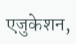एजुकेशन,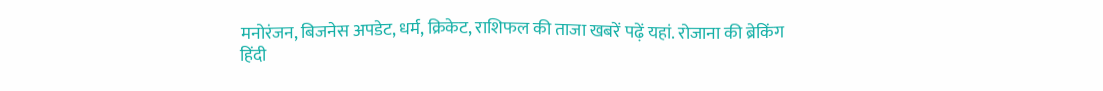मनोरंजन, बिजनेस अपडेट, धर्म, क्रिकेट, राशिफल की ताजा खबरें पढ़ें यहां. रोजाना की ब्रेकिंग हिंदी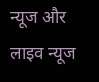न्यूज और लाइव न्यूज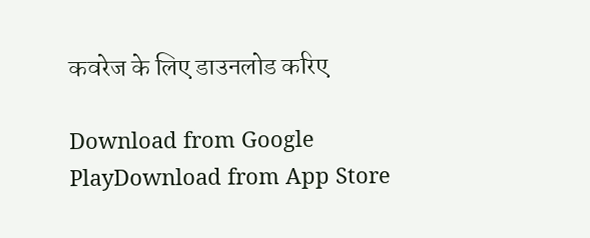कवरेज के लिए डाउनलोड करिए

Download from Google PlayDownload from App Store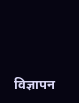विज्ञापन